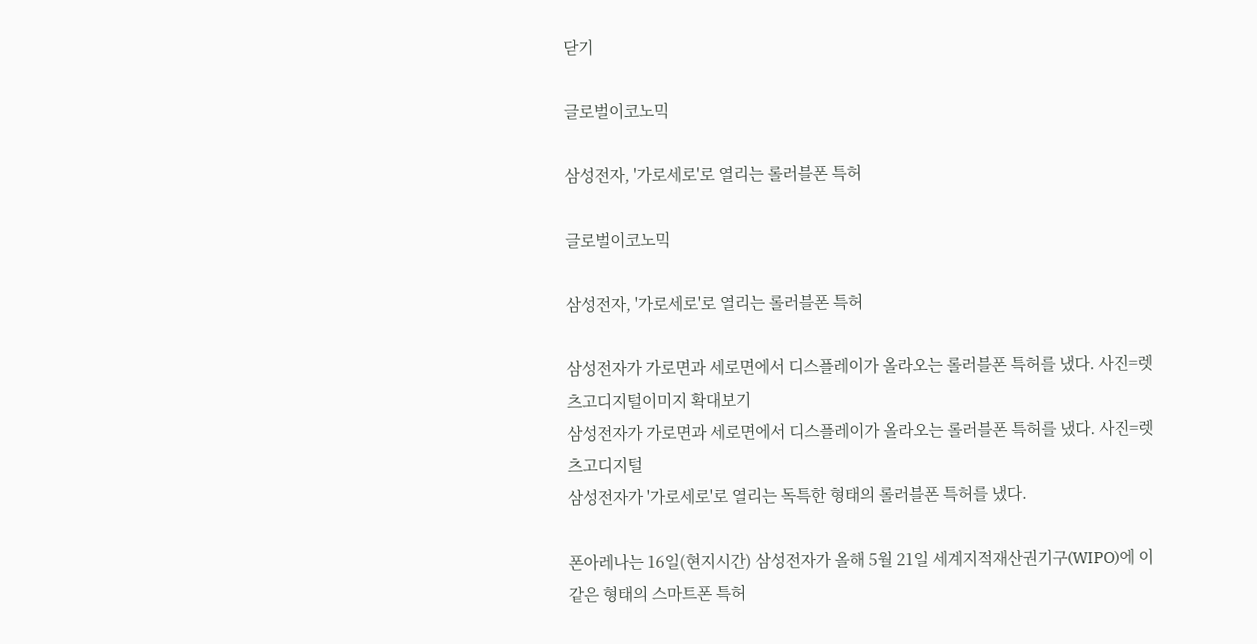닫기

글로벌이코노믹

삼성전자, '가로세로'로 열리는 롤러블폰 특허

글로벌이코노믹

삼성전자, '가로세로'로 열리는 롤러블폰 특허

삼성전자가 가로면과 세로면에서 디스플레이가 올라오는 롤러블폰 특허를 냈다. 사진=렛츠고디지털이미지 확대보기
삼성전자가 가로면과 세로면에서 디스플레이가 올라오는 롤러블폰 특허를 냈다. 사진=렛츠고디지털
삼성전자가 '가로세로'로 열리는 독특한 형태의 롤러블폰 특허를 냈다.

폰아레나는 16일(현지시간) 삼성전자가 올해 5월 21일 세계지적재산권기구(WIPO)에 이 같은 형태의 스마트폰 특허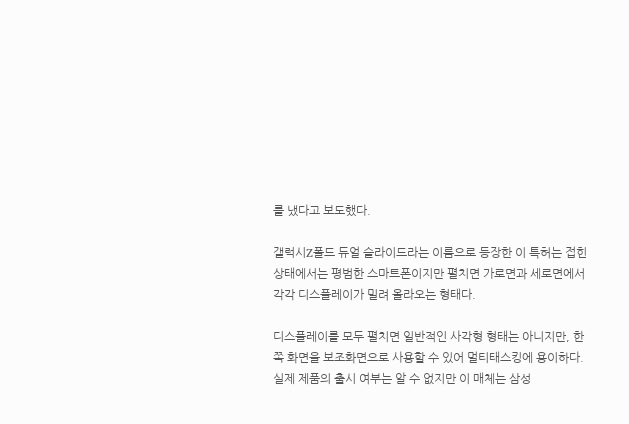를 냈다고 보도했다.

갤럭시Z폴드 듀얼 슬라이드라는 이름으로 등장한 이 특허는 접힌 상태에서는 평범한 스마트폰이지만 펼치면 가로면과 세로면에서 각각 디스플레이가 밀려 올라오는 형태다.

디스플레이를 모두 펼치면 일반적인 사각형 형태는 아니지만, 한쪽 화면을 보조화면으로 사용할 수 있어 멀티태스킹에 용이하다.
실제 제품의 출시 여부는 알 수 없지만 이 매체는 삼성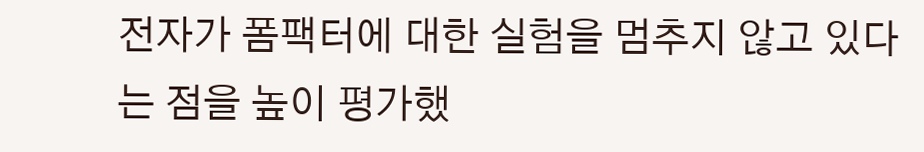전자가 폼팩터에 대한 실험을 멈추지 않고 있다는 점을 높이 평가했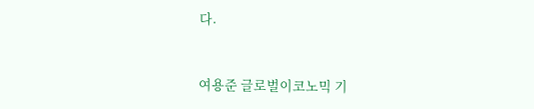다.


여용준 글로벌이코노믹 기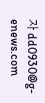자 dd0930@g-enews.com